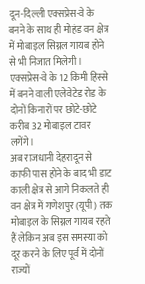दून-दिल्ली एक्सप्रेस-वे के बनने के साथ ही मोहंड वन क्षेत्र में मोबाइल सिग्नल गायब होने से भी निजात मिलेगी। एक्सप्रेस-वे के 12 किमी हिस्से में बनने वाली एलेवेटेड रोड के दोनों किनारों पर छोटे-छोटे करीब 32 मोबाइल टावर लगेंगे।
अब राजधानी देहरादून से काफी पास होने के बाद भी डाट काली क्षेत्र से आगे निकलते ही वन क्षेत्र में गणेशपुर (यूपी) तक मोबाइल के सिग्नल गायब रहते हैं लेकिन अब इस समस्या को दूर करने के लिए पूर्व में दोनों राज्यों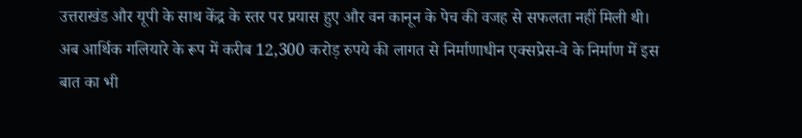उत्तराखंड और यूपी के साथ केंद्र के स्तर पर प्रयास हुए और वन कानून के पेच की वजह से सफलता नहीं मिली थी।
अब आर्थिक गलियारे के रूप में करीब 12,300 करोड़ रुपये की लागत से निर्माणाधीन एक्सप्रेस-वे के निर्माण में इस बात का भी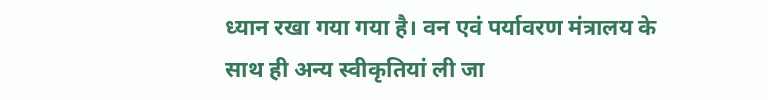ध्यान रखा गया गया है। वन एवं पर्यावरण मंत्रालय के साथ ही अन्य स्वीकृतियां ली जा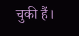चुकी हैं।